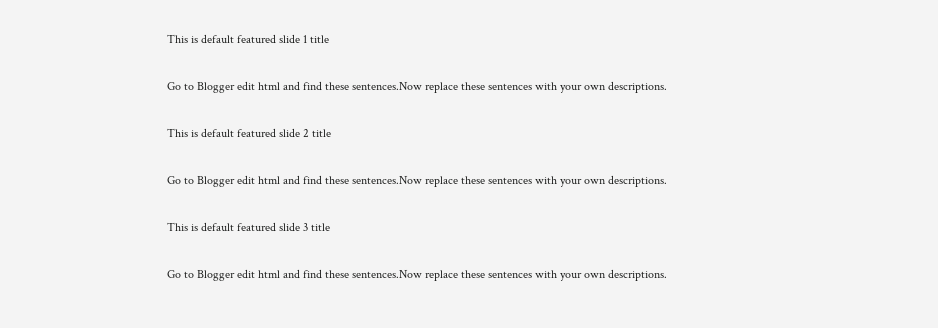This is default featured slide 1 title

Go to Blogger edit html and find these sentences.Now replace these sentences with your own descriptions.

This is default featured slide 2 title

Go to Blogger edit html and find these sentences.Now replace these sentences with your own descriptions.

This is default featured slide 3 title

Go to Blogger edit html and find these sentences.Now replace these sentences with your own descriptions.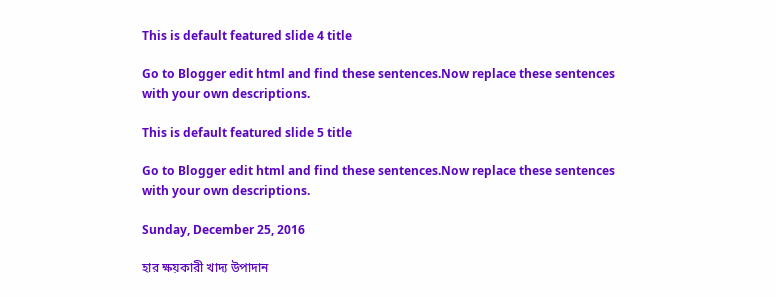This is default featured slide 4 title

Go to Blogger edit html and find these sentences.Now replace these sentences with your own descriptions.

This is default featured slide 5 title

Go to Blogger edit html and find these sentences.Now replace these sentences with your own descriptions.

Sunday, December 25, 2016

হার ক্ষয়কারী খাদ্য উপাদান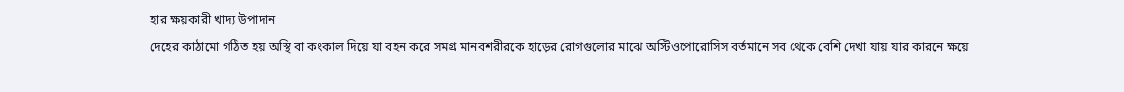হার ক্ষয়কারী খাদ্য উপাদান
দেহের কাঠামো গঠিত হয় অস্থি বা কংকাল দিয়ে যা বহন করে সমগ্র মানবশরীরকে হাড়ের রোগগুলোর মাঝে অস্টিওপোরোসিস বর্তমানে সব থেকে বেশি দেখা যায় যার কারনে ক্ষয়ে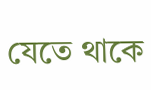যেতে থাকে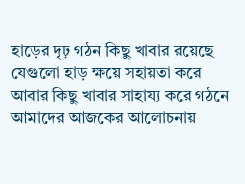হাড়ের দৃঢ় গঠন কিছু খাবার রয়েছে যেগুলো হাড় ক্ষয়ে সহায়তা করে আবার কিছু খাবার সাহায্য করে গঠনে আমাদের আজকের আলোচনায়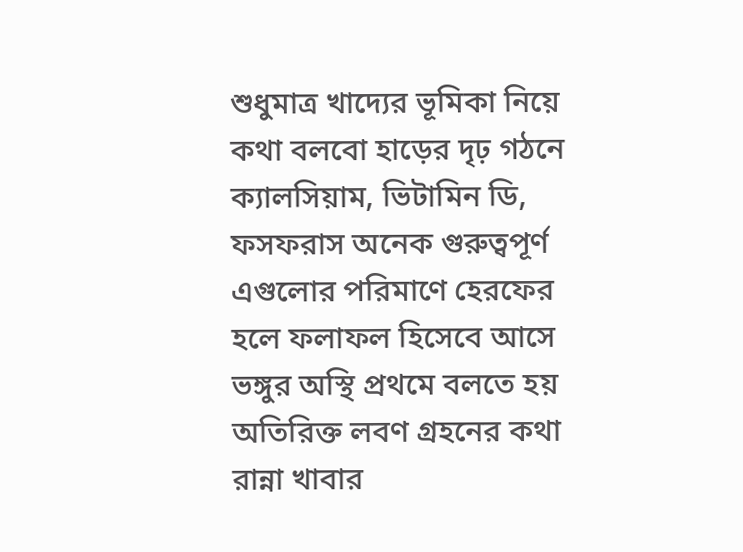শুধুমাত্র খাদ্যের ভূমিকা নিয়ে কথা বলবো হাড়ের দৃঢ় গঠনে ক্যালসিয়াম, ভিটামিন ডি, ফসফরাস অনেক গুরুত্বপূর্ণ এগুলোর পরিমাণে হেরফের হলে ফলাফল হিসেবে আসে ভঙ্গুর অস্থি প্রথমে বলতে হয় অতিরিক্ত লবণ গ্রহনের কথা রান্না খাবার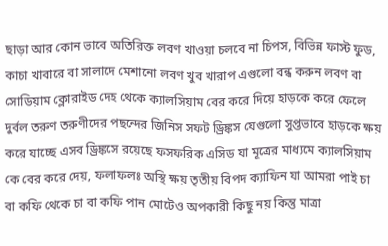ছাড়া আর কোন ভাবে অতিরিক্ত লবণ খাওয়া চলবে না চিপস, বিভিন্ন ফাস্ট ফুড, কাচা খাবারে বা সালাদে মেশানো লবণ খুব খারাপ এগুলো বন্ধ করুন লবণ বা সোডিয়াম ক্লোরাইড দেহ থেকে ক্যালসিয়াম বের করে দিয়ে হাড়কে করে ফেলে দুর্বল তরুণ তরুণীদের পছন্দের জিনিস সফট ড্রিঙ্কস যেগুলো সুপ্তভাবে হাড়কে ক্ষয় করে যাচ্ছে এসব ড্রিঙ্কসে রয়েছে ফসফরিক এসিড যা মূত্রের মাধ্যমে ক্যালসিয়াম কে বের করে দেয়, ফলাফলঃ অস্থি ক্ষয় তৃতীয় বিপদ ক্যাফিন যা আমরা পাই চা বা কফি থেকে চা বা কফি পান মোটেও অপকারী কিছু নয় কিন্তু মাত্রা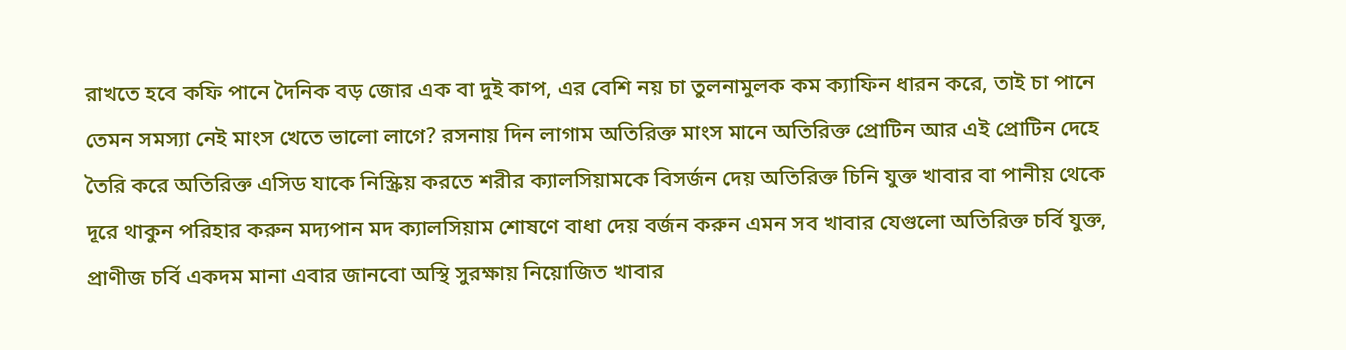রাখতে হবে কফি পানে দৈনিক বড় জোর এক বা দুই কাপ, এর বেশি নয় চা তুলনামুলক কম ক্যাফিন ধারন করে, তাই চা পানে তেমন সমস্যা নেই মাংস খেতে ভালো লাগে? রসনায় দিন লাগাম অতিরিক্ত মাংস মানে অতিরিক্ত প্রোটিন আর এই প্রোটিন দেহে তৈরি করে অতিরিক্ত এসিড যাকে নিস্ক্রিয় করতে শরীর ক্যালসিয়ামকে বিসর্জন দেয় অতিরিক্ত চিনি যুক্ত খাবার বা পানীয় থেকে দূরে থাকুন পরিহার করুন মদ্যপান মদ ক্যালসিয়াম শোষণে বাধা দেয় বর্জন করুন এমন সব খাবার যেগুলো অতিরিক্ত চর্বি যুক্ত, প্রাণীজ চর্বি একদম মানা এবার জানবো অস্থি সুরক্ষায় নিয়োজিত খাবার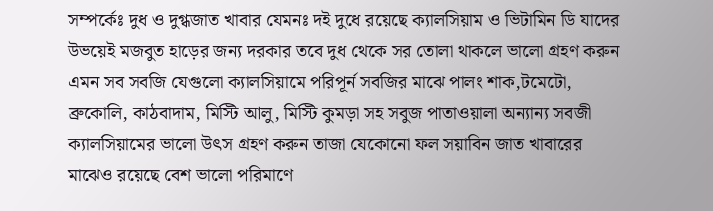সম্পর্কেঃ দুধ ও দুগ্ধজাত খাবার যেমনঃ দই দুধে রয়েছে ক্যালসিয়াম ও ভিটামিন ডি যাদের উভয়েই মজবুত হাড়ের জন্য দরকার তবে দুধ থেকে সর তোলা থাকলে ভালো গ্রহণ করুন এমন সব সবজি যেগুলো ক্যালসিয়ামে পরিপূর্ন সবজির মাঝে পালং শাক,টমেটো, ব্রুকোলি, কাঠবাদাম, মিস্টি আলু, মিস্টি কুমড়া সহ সবুজ পাতাওয়ালা অন্যান্য সবজী ক্যালসিয়ামের ভালো উৎস গ্রহণ করুন তাজা যেকোনো ফল সয়াবিন জাত খাবারের মাঝেও রয়েছে বেশ ভালো পরিমাণে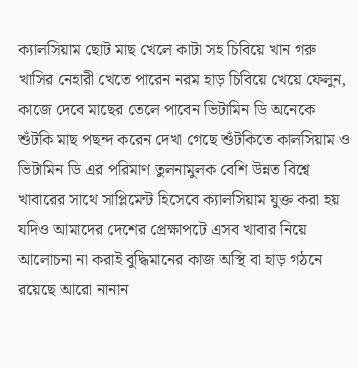ক্যালসিয়াম ছোট মাছ খেলে কাটা সহ চিবিয়ে খান গরু খাসির নেহারী খেতে পারেন নরম হাড় চিবিয়ে খেয়ে ফেলুন, কাজে দেবে মাছের তেলে পাবেন ভিটামিন ডি অনেকে শুঁটকি মাছ পছন্দ করেন দেখা গেছে শুঁটকিতে কালসিয়াম ও ভিটামিন ডি এর পরিমাণ তুলনামুলক বেশি উন্নত বিশ্বে খাবারের সাথে সাপ্লিমেন্ট হিসেবে ক্যালসিয়াম যুক্ত করা হয় যদিও আমাদের দেশের প্রেক্ষাপটে এসব খাবার নিয়ে আলোচনা না করাই বুদ্ধিমানের কাজ অস্থি বা হাড় গঠনে রয়েছে আরো নানান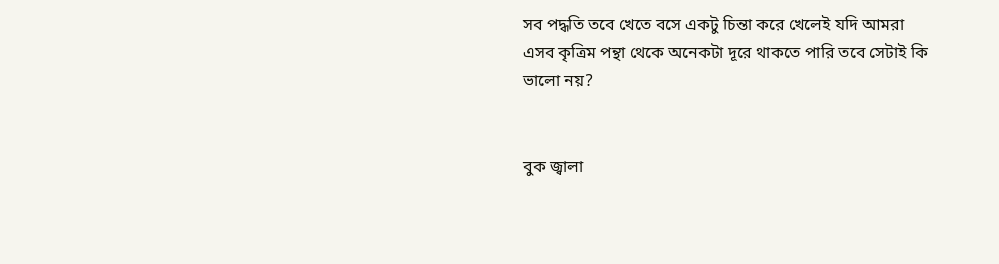সব পদ্ধতি তবে খেতে বসে একটু চিন্তা করে খেলেই যদি আমরা এসব কৃত্রিম পন্থা থেকে অনেকটা দূরে থাকতে পারি তবে সেটাই কি ভালো নয়?


বুক জ্বালা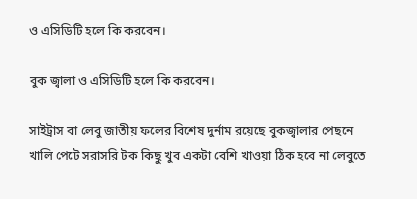ও এসিডিটি হলে কি করবেন।

বুক জ্বালা ও এসিডিটি হলে কি করবেন।

সাইট্রাস বা লেবু জাতীয় ফলের বিশেষ দুর্নাম রয়েছে বুকজ্বালার পেছনে খালি পেটে সরাসরি টক কিছু খুব একটা বেশি খাওয়া ঠিক হবে না লেবুতে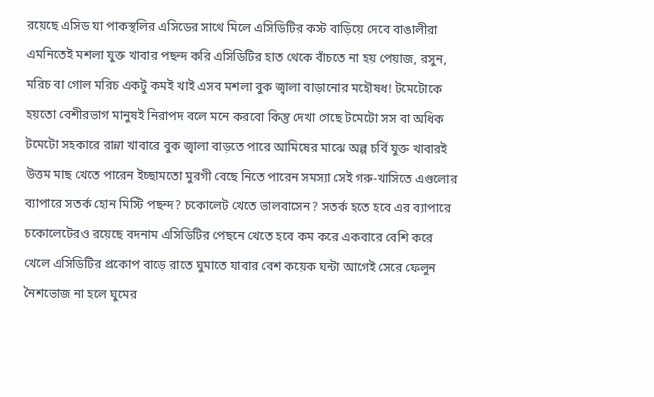রয়েছে এসিড যা পাকস্থলির এসিডের সাথে মিলে এসিডিটির কস্ট বাড়িয়ে দেবে বাঙালীরা এমনিতেই মশলা যুক্ত খাবার পছন্দ করি এসিডিটির হাত থেকে বাঁচতে না হয় পেয়াজ, রসুন, মরিচ বা গোল মরিচ একটু কমই খাই এসব মশলা বুক জ্বালা বাড়ানোর মহৌষধ! টমেটোকে হয়তো বেশীরভাগ মানুষই নিরাপদ বলে মনে করবো কিন্তু দেখা গেছে টমেটো সস বা অধিক টমেটো সহকারে রান্না খাবারে বুক জ্বালা বাড়তে পারে আমিষের মাঝে অল্প চর্বি যুক্ত খাবারই উত্তম মাছ খেতে পারেন ইচ্ছামতো মুরগী বেছে নিতে পারেন সমস্যা সেই গরু-খাসিতে এগুলোর ব্যাপারে সতর্ক হোন মিস্টি পছন্দ? চকোলেট খেতে ভালবাসেন? সতর্ক হতে হবে এর ব্যাপারে চকোলেটেরও রয়েছে বদনাম এসিডিটির পেছনে খেতে হবে কম করে একবারে বেশি করে খেলে এসিডিটির প্রকোপ বাড়ে রাতে ঘুমাতে যাবার বেশ কয়েক ঘন্টা আগেই সেরে ফেলুন নৈশভোজ না হলে ঘুমের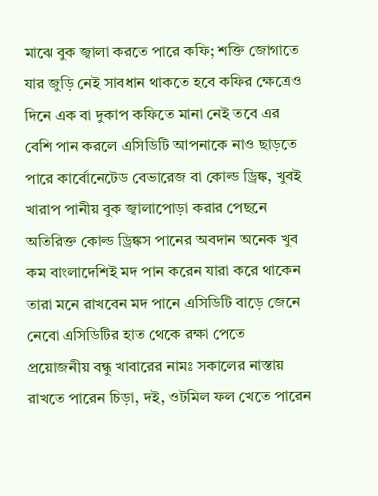মাঝে বুক জ্বালা করতে পারে কফি; শক্তি জোগাতে যার জুড়ি নেই সাবধান থাকতে হবে কফির ক্ষেত্রেও দিনে এক বা দুকাপ কফিতে মানা নেই তবে এর বেশি পান করলে এসিডিটি আপনাকে নাও ছাড়তে পারে কার্বোনেটেড বেভারেজ বা কোল্ড ড্রিঙ্ক, খুবই খারাপ পানীয় বুক জ্বালাপোড়া করার পেছনে অতিরিক্ত কোল্ড ড্রিঙ্কস পানের অবদান অনেক খুব কম বাংলাদেশিই মদ পান করেন যারা করে থাকেন তারা মনে রাখবেন মদ পানে এসিডিটি বাড়ে জেনে নেবো এসিডিটির হাত থেকে রক্ষা পেতে প্রয়োজনীয় বন্ধু খাবারের নামঃ সকালের নাস্তায় রাখতে পারেন চিড়া, দই, ওটমিল ফল খেতে পারেন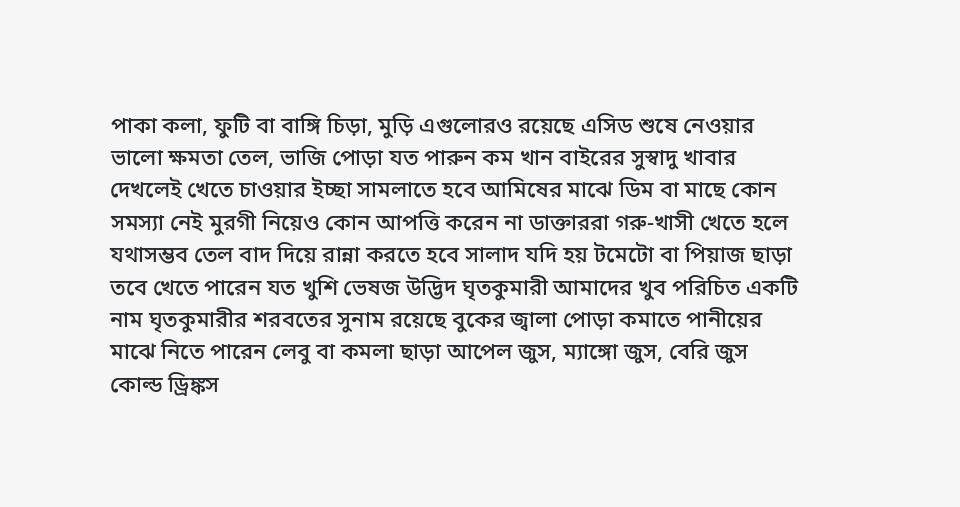পাকা কলা, ফুটি বা বাঙ্গি চিড়া, মুড়ি এগুলোরও রয়েছে এসিড শুষে নেওয়ার ভালো ক্ষমতা তেল, ভাজি পোড়া যত পারুন কম খান বাইরের সুস্বাদু খাবার দেখলেই খেতে চাওয়ার ইচ্ছা সামলাতে হবে আমিষের মাঝে ডিম বা মাছে কোন সমস্যা নেই মুরগী নিয়েও কোন আপত্তি করেন না ডাক্তাররা গরু-খাসী খেতে হলে যথাসম্ভব তেল বাদ দিয়ে রান্না করতে হবে সালাদ যদি হয় টমেটো বা পিয়াজ ছাড়া তবে খেতে পারেন যত খুশি ভেষজ উদ্ভিদ ঘৃতকুমারী আমাদের খুব পরিচিত একটি নাম ঘৃতকুমারীর শরবতের সুনাম রয়েছে বুকের জ্বালা পোড়া কমাতে পানীয়ের মাঝে নিতে পারেন লেবু বা কমলা ছাড়া আপেল জুস, ম্যাঙ্গো জুস, বেরি জুস কোল্ড ড্রিঙ্কস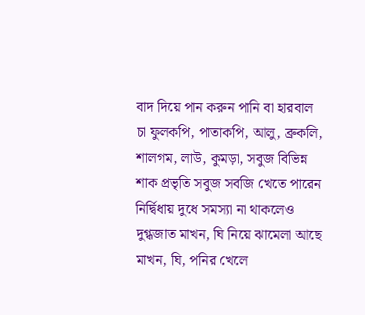বাদ দিয়ে পান করুন পানি বা হারবাল চা ফুলকপি, পাতাকপি, আলু, ব্রুকলি, শালগম, লাউ, কুমড়া, সবুজ বিভিন্ন শাক প্রভৃতি সবুজ সবজি খেতে পারেন নির্দ্বিধায় দুধে সমস্যা না থাকলেও দুগ্ধজাত মাখন, ঘি নিয়ে ঝামেলা আছে মাখন, ঘি, পনির খেলে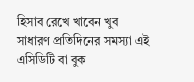হিসাব রেখে খাবেন খুব সাধারণ প্রতিদিনের সমস্যা এই এসিডিটি বা বুক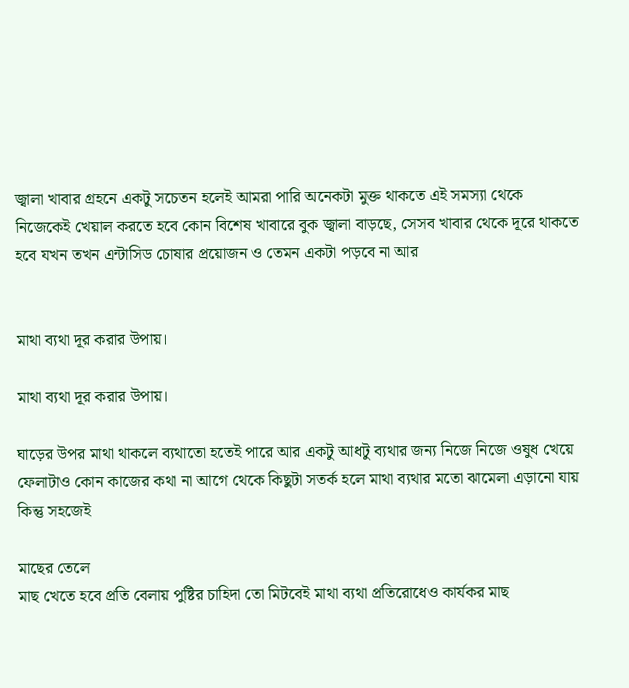জ্বালা খাবার গ্রহনে একটু সচেতন হলেই আমরা পারি অনেকটা মুক্ত থাকতে এই সমস্যা থেকে নিজেকেই খেয়াল করতে হবে কোন বিশেষ খাবারে বুক জ্বালা বাড়ছে, সেসব খাবার থেকে দূরে থাকতে হবে যখন তখন এন্টাসিড চোষার প্রয়োজন ও তেমন একটা পড়বে না আর


মাথা ব্যথা দূর করার উপায়।

মাথা ব্যথা দূর করার উপায়।

ঘাড়ের উপর মাথা থাকলে ব্যথাতো হতেই পারে আর একটু আধটু ব্যথার জন্য নিজে নিজে ওষুধ খেয়ে ফেলাটাও কোন কাজের কথা না আগে থেকে কিছুটা সতর্ক হলে মাথা ব্যথার মতো ঝামেলা এড়ানো যায় কিন্তু সহজেই

মাছের তেলে
মাছ খেতে হবে প্রতি বেলায় পুষ্টির চাহিদা তো মিটবেই মাথা ব্যথা প্রতিরোধেও কার্যকর মাছ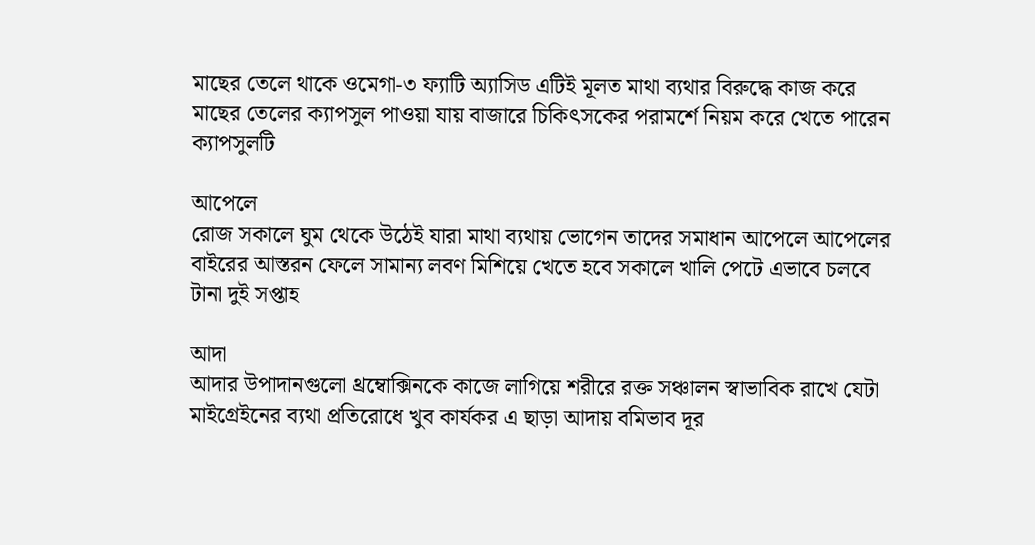মাছের তেলে থাকে ওমেগা-৩ ফ্যাটি অ্যাসিড এটিই মূলত মাথা ব্যথার বিরুদ্ধে কাজ করে মাছের তেলের ক্যাপসুল পাওয়া যায় বাজারে চিকিৎসকের পরামর্শে নিয়ম করে খেতে পারেন ক্যাপসুলটি

আপেলে
রোজ সকালে ঘুম থেকে উঠেই যারা মাথা ব্যথায় ভোগেন তাদের সমাধান আপেলে আপেলের বাইরের আস্তরন ফেলে সামান্য লবণ মিশিয়ে খেতে হবে সকালে খালি পেটে এভাবে চলবে টানা দুই সপ্তাহ

আদা
আদার উপাদানগুলো থ্রম্বোক্সিনকে কাজে লাগিয়ে শরীরে রক্ত সঞ্চালন স্বাভাবিক রাখে যেটা মাইগ্রেইনের ব্যথা প্রতিরোধে খুব কার্যকর এ ছাড়া আদায় বমিভাব দূর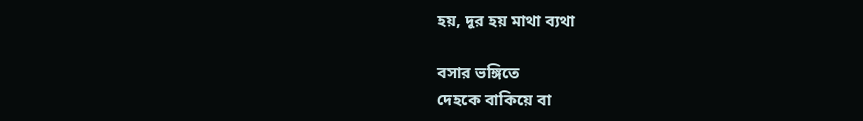হয়, দূর হয় মাথা ব্যথা

বসার ভঙ্গিতে
দেহকে বাকিয়ে বা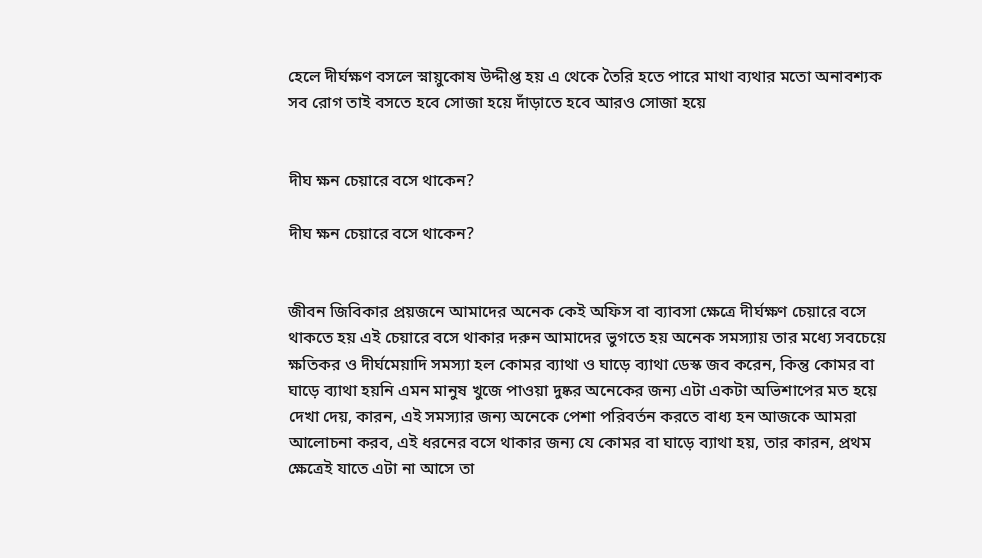হেলে দীর্ঘক্ষণ বসলে স্নায়ুকোষ উদ্দীপ্ত হয় এ থেকে তৈরি হতে পারে মাথা ব্যথার মতো অনাবশ্যক সব রোগ তাই বসতে হবে সোজা হয়ে দাঁড়াতে হবে আরও সোজা হয়ে


দীঘ ক্ষন চেয়ারে বসে থাকেন?

দীঘ ক্ষন চেয়ারে বসে থাকেন?


জীবন জিবিকার প্রয়জনে আমাদের অনেক কেই অফিস বা ব্যাবসা ক্ষেত্রে দীর্ঘক্ষণ চেয়ারে বসে থাকতে হয় এই চেয়ারে বসে থাকার দরুন আমাদের ভুগতে হয় অনেক সমস্যায় তার মধ্যে সবচেয়ে ক্ষতিকর ও দীর্ঘমেয়াদি সমস্যা হল কোমর ব্যাথা ও ঘাড়ে ব্যাথা ডেস্ক জব করেন, কিন্তু কোমর বা ঘাড়ে ব্যাথা হয়নি এমন মানুষ খুজে পাওয়া দুষ্কর অনেকের জন্য এটা একটা অভিশাপের মত হয়ে দেখা দেয়, কারন, এই সমস্যার জন্য অনেকে পেশা পরিবর্তন করতে বাধ্য হন আজকে আমরা আলোচনা করব, এই ধরনের বসে থাকার জন্য যে কোমর বা ঘাড়ে ব্যাথা হয়, তার কারন, প্রথম ক্ষেত্রেই যাতে এটা না আসে তা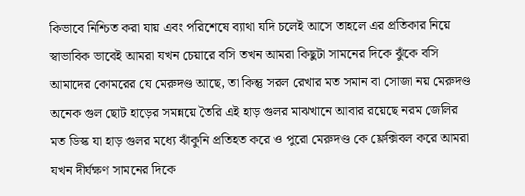কিভাবে নিশ্চিত করা যায় এবং পরিশেষে ব্যাথা যদি চলেই আসে তাহলে এর প্রতিকার নিয়ে স্বাভাবিক ভাবেই আমরা যখন চেয়ারে বসি তখন আমরা কিছুটা সামনের দিকে ঝুঁকে বসি আমাদের কোমরের যে মেরুদণ্ড আছে, তা কিন্তু সরল রেখার মত সমান বা সোজা নয় মেরুদণ্ড অনেক গুল ছোট হাড়ের সমন্নয়ে তৈরি এই হাড় গুলর মাঝখানে আবার রয়েছে নরম জেলির মত ডিস্ক যা হাড় গুলর মধ্যে ঝাঁকুনি প্রতিহত করে ও পুরো মেরুদণ্ড কে ফ্লেক্সিবল করে আমরা যখন দীর্ঘক্ষণ সামনের দিকে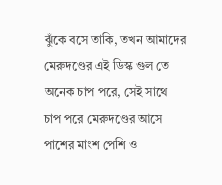ঝুঁকে বসে তাকি, তখন আমাদের মেরুদণ্ডের এই ডিস্ক গুল তে অনেক চাপ পরে, সেই সাথে চাপ পরে মেরুদণ্ডের আসে পাশের মাংশ পেশি ও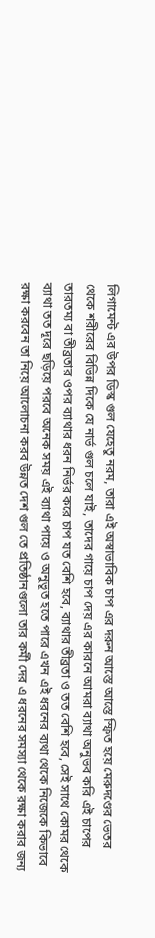লিগামেন্ট এর উপর ডিস্ক গুল যেহেতু নরম, তারা এই অস্বাভাবিক চাপ এর দরুন আস্তে আস্তে স্ফিত হয়ে মেরুদণ্ডের ভেতর থেকে শরীরের বিভিন্ন দিকে যে নার্ভ গুল চলে যাই, তাদের গায়ে চাপ দেয় এর কারনে আমরা ব্যাথা অনুভব করি এই চাপের তারতম্য বা তীব্রতার ওপর ব্যাথার ধরন নির্ভর করে চাপ যত বেশি হবে, ব্যাথার তীব্রতা ও তত বেশি হবে, সেই সাথে কোমর থেকে ব্যাথা তত দূরে ছড়িয়ে পরবে অনেক সময় এই ব্যাথা পায়ে ও অনুভূত হতে পারে এখন এই ধরনের ব্যথা থেকে নিজেকে কিভাবে রক্ষা করবেন তা নিয়ে আলোচনা করব উন্নত দেশ গুল তে প্রতিষ্ঠানগুলো তার কর্মী দের এ ধরনের সমস্যা থেকে রক্ষা করার জন্য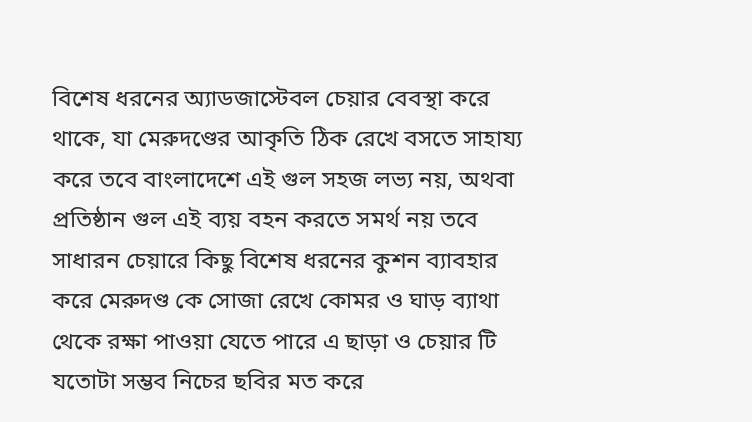বিশেষ ধরনের অ্যাডজাস্টেবল চেয়ার বেবস্থা করে থাকে, যা মেরুদণ্ডের আকৃতি ঠিক রেখে বসতে সাহায্য করে তবে বাংলাদেশে এই গুল সহজ লভ্য নয়, অথবা প্রতিষ্ঠান গুল এই ব্যয় বহন করতে সমর্থ নয় তবে সাধারন চেয়ারে কিছু বিশেষ ধরনের কুশন ব্যাবহার করে মেরুদণ্ড কে সোজা রেখে কোমর ও ঘাড় ব্যাথা থেকে রক্ষা পাওয়া যেতে পারে এ ছাড়া ও চেয়ার টি যতোটা সম্ভব নিচের ছবির মত করে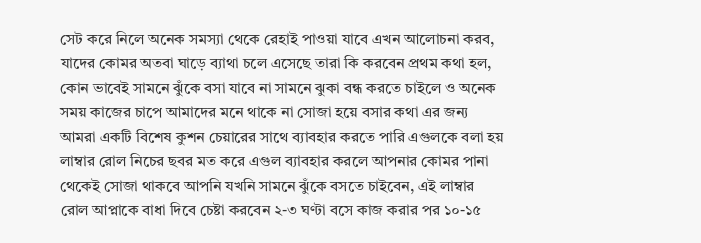সেট করে নিলে অনেক সমস্যা থেকে রেহাই পাওয়া যাবে এখন আলোচনা করব, যাদের কোমর অতবা ঘাড়ে ব্যাথা চলে এসেছে তারা কি করবেন প্রথম কথা হল, কোন ভাবেই সামনে ঝুঁকে বসা যাবে না সামনে ঝুকা বন্ধ করতে চাইলে ও অনেক সময় কাজের চাপে আমাদের মনে থাকে না সোজা হয়ে বসার কথা এর জন্য আমরা একটি বিশেষ কুশন চেয়ারের সাথে ব্যাবহার করতে পারি এগুলকে বলা হয় লাম্বার রোল নিচের ছবর মত করে এগুল ব্যাবহার করলে আপনার কোমর পানা থেকেই সোজা থাকবে আপনি যখনি সামনে ঝুঁকে বসতে চাইবেন, এই লাম্বার রোল আপ্নাকে বাধা দিবে চেষ্টা করবেন ২-৩ ঘণ্টা বসে কাজ করার পর ১০-১৫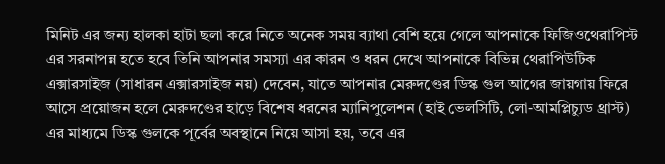মিনিট এর জন্য হালকা হাটা ছলা করে নিতে অনেক সময় ব্যাথা বেশি হয়ে গেলে আপনাকে ফিজিওথেরাপিস্ট এর সরনাপন্ন হতে হবে তিনি আপনার সমস্যা এর কারন ও ধরন দেখে আপনাকে বিভিন্ন থেরাপিউটিক এক্সারসাইজ (সাধারন এক্সারসাইজ নয়) দেবেন, যাতে আপনার মেরুদণ্ডের ডিস্ক গুল আগের জায়গায় ফিরে আসে প্রয়োজন হলে মেরুদণ্ডের হাড়ে বিশেষ ধরনের ম্যানিপুলেশন (হাই ভেলসিটি, লো-আমপ্লিচ্যুড থ্রাস্ট) এর মাধ্যমে ডিস্ক গুলকে পূর্বের অবস্থানে নিয়ে আসা হয়, তবে এর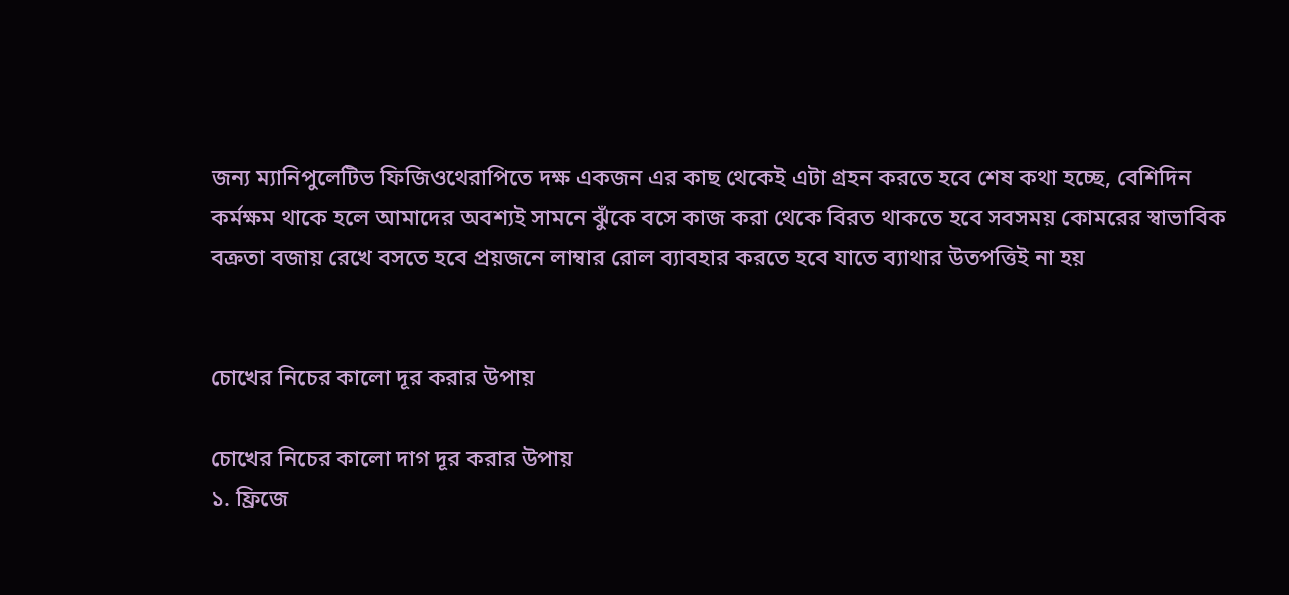জন্য ম্যানিপুলেটিভ ফিজিওথেরাপিতে দক্ষ একজন এর কাছ থেকেই এটা গ্রহন করতে হবে শেষ কথা হচ্ছে, বেশিদিন কর্মক্ষম থাকে হলে আমাদের অবশ্যই সামনে ঝুঁকে বসে কাজ করা থেকে বিরত থাকতে হবে সবসময় কোমরের স্বাভাবিক বক্রতা বজায় রেখে বসতে হবে প্রয়জনে লাম্বার রোল ব্যাবহার করতে হবে যাতে ব্যাথার উতপত্তিই না হয়


চোখের নিচের কালো দূর করার উপায়

চোখের নিচের কালো দাগ দূর করার উপায়
১. ফ্রিজে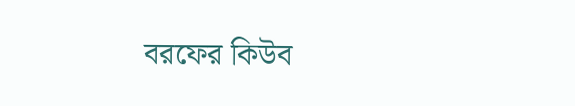বরফের কিউব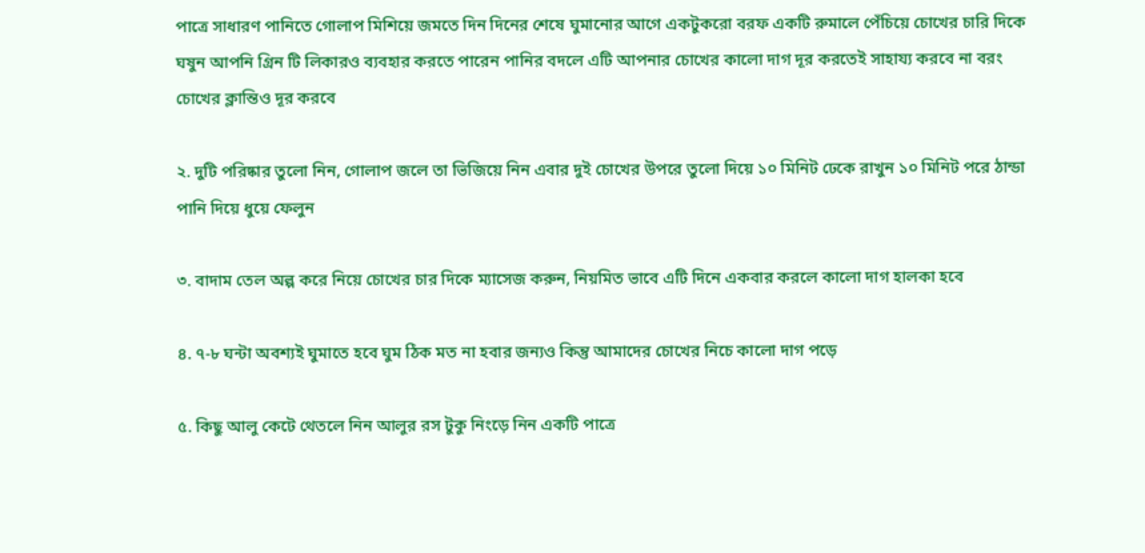পাত্রে সাধারণ পানিতে গোলাপ মিশিয়ে জমতে দিন দিনের শেষে ঘুমানোর আগে একটুকরো বরফ একটি রুমালে পেঁচিয়ে চোখের চারি দিকে ঘষুন আপনি গ্রিন টি লিকারও ব্যবহার করতে পারেন পানির বদলে এটি আপনার চোখের কালো দাগ দূর করতেই সাহায্য করবে না বরং চোখের ক্লান্তিও দূর করবে

২. দুটি পরিষ্কার তুলো নিন, গোলাপ জলে তা ভিজিয়ে নিন এবার দুই চোখের উপরে তুলো দিয়ে ১০ মিনিট ঢেকে রাখুন ১০ মিনিট পরে ঠান্ডা পানি দিয়ে ধুয়ে ফেলুন

৩. বাদাম তেল অল্প করে নিয়ে চোখের চার দিকে ম্যাসেজ করুন, নিয়মিত ভাবে এটি দিনে একবার করলে কালো দাগ হালকা হবে

৪. ৭-৮ ঘন্টা অবশ্যই ঘুমাতে হবে ঘুম ঠিক মত না হবার জন্যও কিন্তু আমাদের চোখের নিচে কালো দাগ পড়ে

৫. কিছু আলু কেটে থেতলে নিন আলুর রস টুকু নিংড়ে নিন একটি পাত্রে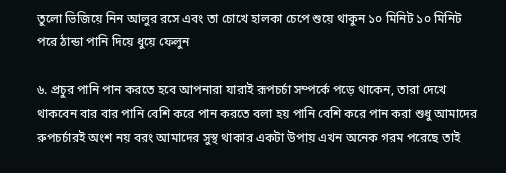তুলো ভিজিয়ে নিন আলুর রসে এবং তা চোখে হালকা চেপে শুয়ে থাকুন ১০ মিনিট ১০ মিনিট পরে ঠান্ডা পানি দিয়ে ধুয়ে ফেলুন

৬. প্রচুর পানি পান করতে হবে আপনারা যারাই রূপচর্চা সম্পর্কে পড়ে থাকেন, তারা দেখে থাকবেন বার বার পানি বেশি করে পান করতে বলা হয় পানি বেশি করে পান করা শুধু আমাদের রুপচর্চারই অংশ নয় বরং আমাদের সুস্থ থাকার একটা উপায় এখন অনেক গরম পরেছে তাই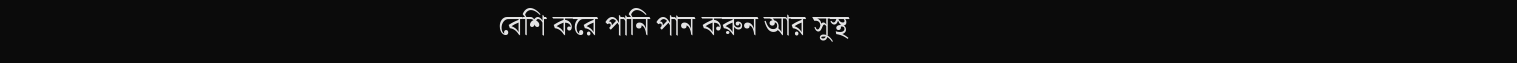বেশি করে পানি পান করুন আর সুস্থ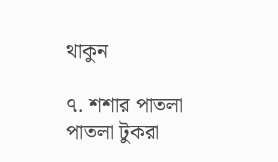থাকুন

৭. শশার পাতলা পাতলা টুকরা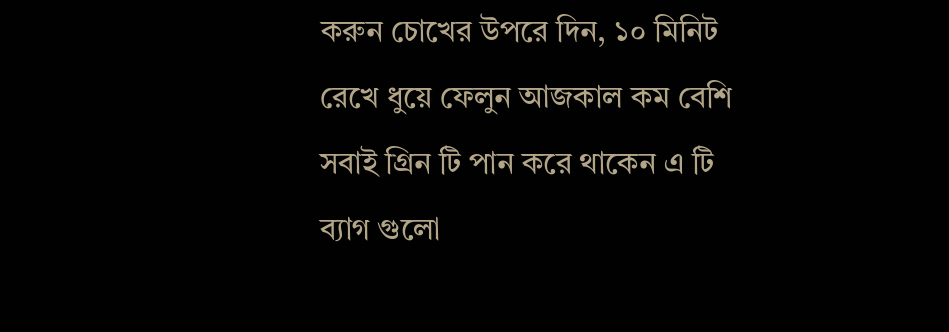করুন চোখের উপরে দিন, ১০ মিনিট রেখে ধুয়ে ফেলুন আজকাল কম বেশি সবাই গ্রিন টি পান করে থাকেন এ টি ব্যাগ গুলো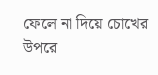ফেলে না দিয়ে চোখের উপরে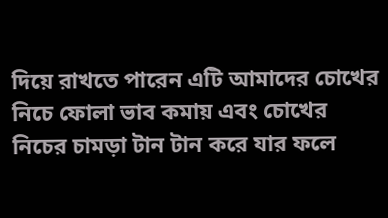দিয়ে রাখতে পারেন এটি আমাদের চোখের নিচে ফোলা ভাব কমায় এবং চোখের নিচের চামড়া টান টান করে যার ফলে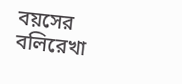বয়সের বলিরেখা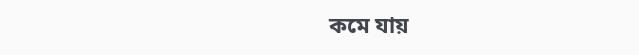কমে যায়